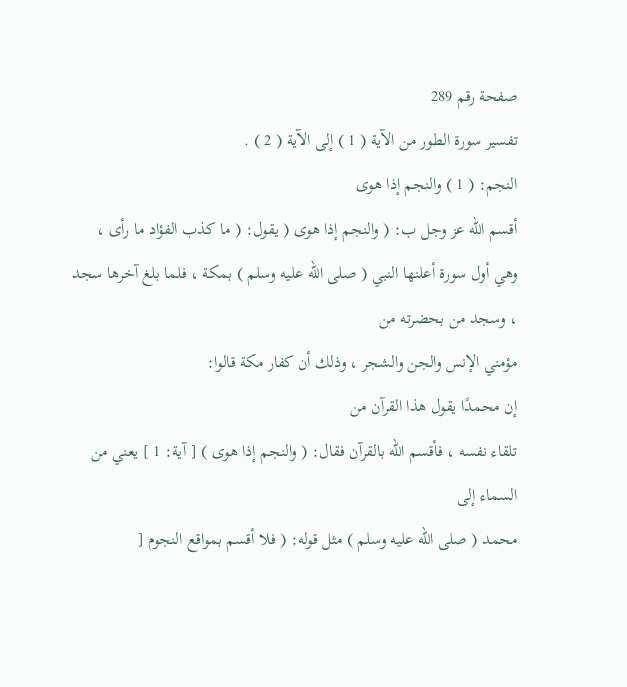صفحة رقم 289
تفسير سورة الطور من الآية ( 1 ) إلى الآية ( 2 ) .
النجم: ( 1 ) والنجم إذا هوى
أقسم الله عز وجل ب: ( والنجم إذا هوى ( يقول: ( ما كذب الفؤاد ما رأى ،
وهي أول سورة أعلنها النبي ( صلى الله عليه وسلم ) بمكة ، فلما بلغ آخرها سجد ، وسجد من بحضرته من
مؤمني الإنس والجن والشجر ، وذلك أن كفار مكة قالوا:
إن محمدًا يقول هذا القرآن من
تلقاء نفسه ، فأقسم الله بالقرآن فقال: ( والنجم إذا هوى ) [ آية: 1 ] يعني من السماء إلى
محمد ( صلى الله عليه وسلم ) مثل قوله: ( فلا أقسم بمواقع النجوم [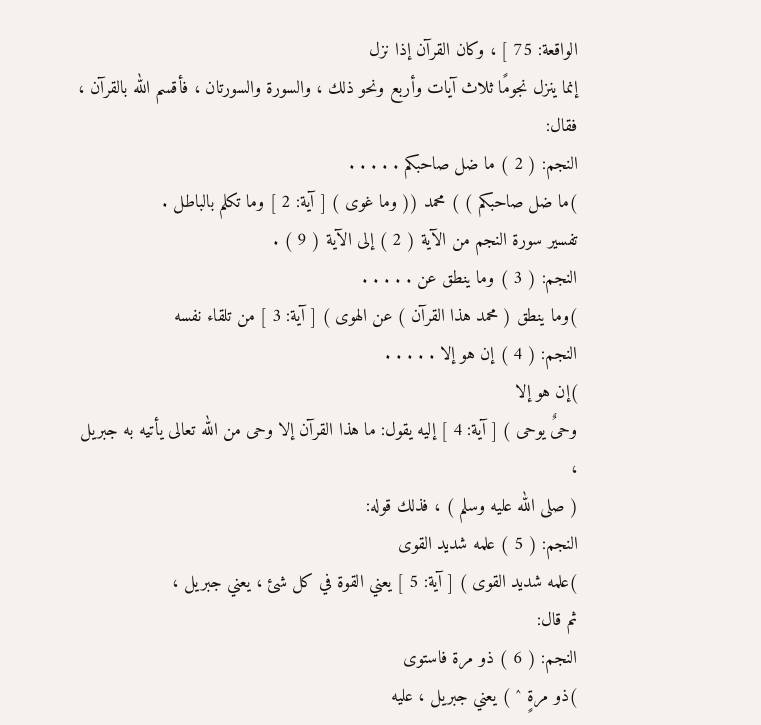الواقعة: 75 ] ، وكان القرآن إذا نزل
إنما ينزل نجومًا ثلاث آيات وأربع ونحو ذلك ، والسورة والسورتان ، فأقسم الله بالقرآن ،
فقال:
النجم: ( 2 ) ما ضل صاحبكم . . . . .
)ما ضل صاحبكم ) ) محمد (( وما غوى ) [ آية: 2 ] وما تكلم بالباطل .
تفسير سورة النجم من الآية ( 2 ) إلى الآية ( 9 ) .
النجم: ( 3 ) وما ينطق عن . . . . .
)وما ينطق ( محمد هذا القرآن ) عن الهوى ) [ آية: 3 ] من تلقاء نفسه
النجم: ( 4 ) إن هو إلا . . . . .
)إن هو إلا
وحىٌ يوحى ) [ آية: 4 ] إليه يقول: ما هذا القرآن إلا وحى من الله تعالى يأتيه به جبريل ،
( صلى الله عليه وسلم ) ، فذلك قوله:
النجم: ( 5 ) علمه شديد القوى
)علمه شديد القوى ) [ آية: 5 ] يعني القوة في كل شئ ، يعني جبريل ،
ثم قال:
النجم: ( 6 ) ذو مرة فاستوى
)ذو مرةٍ ^ ) يعني جبريل ، عليه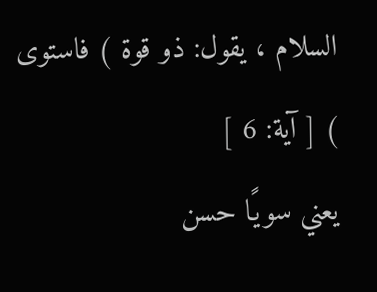السلام ، يقول: ذو قوة ) فاستوى ) [ آية: 6 ]
يعني سويًا حسن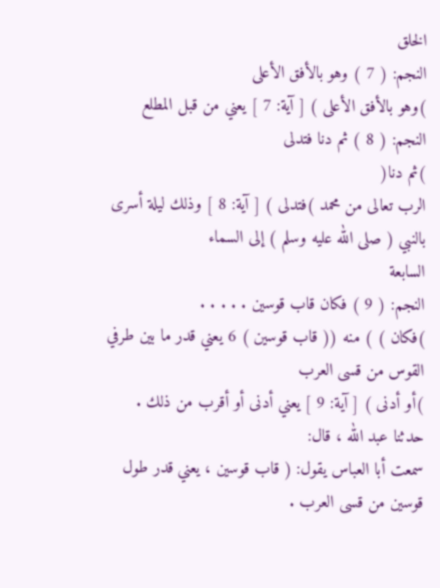الخلق
النجم: ( 7 ) وهو بالأفق الأعلى
)وهو بالأفق الأعلى ) [ آية: 7 ] يعني من قبل المطلع
النجم: ( 8 ) ثم دنا فتدلى
)ثم دنا(
الرب تعالى من محمد )فتدلى ) [ آية: 8 ] وذلك ليلة أسرى بالنبي ( صلى الله عليه وسلم ) إلى السماء
السابعة
النجم: ( 9 ) فكان قاب قوسين . . . . .
)فكان ) ) منه (( قاب قوسين ) 6 يعني قدر ما بين طرفي القوس من قسى العرب
)أو أدنى ) [ آية: 9 ] يعني أدنى أو أقرب من ذلك .
حدثنا عبد الله ، قال:
سمعت أبا العباس يقول: ( قاب قوسين ، يعني قدر طول
قوسين من قسى العرب .